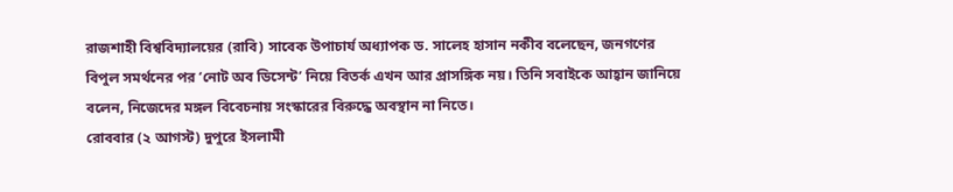রাজশাহী বিশ্ববিদ্যালয়ের (রাবি) সাবেক উপাচার্য অধ্যাপক ড. সালেহ হাসান নকীব বলেছেন, জনগণের বিপুল সমর্থনের পর ‘নোট অব ডিসেন্ট’ নিয়ে বিতর্ক এখন আর প্রাসঙ্গিক নয়। তিনি সবাইকে আহ্বান জানিয়ে বলেন, নিজেদের মঙ্গল বিবেচনায় সংস্কারের বিরুদ্ধে অবস্থান না নিতে।
রোববার (২ আগস্ট) দুপুরে ইসলামী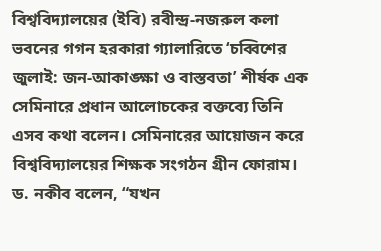বিশ্ববিদ্যালয়ের (ইবি) রবীন্দ্র-নজরুল কলা ভবনের গগন হরকারা গ্যালারিতে ‘চব্বিশের জুলাই: জন-আকাঙ্ক্ষা ও বাস্তবতা’ শীর্ষক এক সেমিনারে প্রধান আলোচকের বক্তব্যে তিনি এসব কথা বলেন। সেমিনারের আয়োজন করে বিশ্ববিদ্যালয়ের শিক্ষক সংগঠন গ্রীন ফোরাম।
ড. নকীব বলেন, “যখন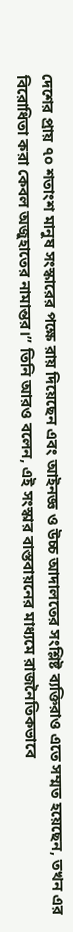দেশের প্রায় ৭০ শতাংশ মানুষ সংস্কারের পক্ষে রায় দিয়েছেন এবং আইনজ্ঞ ও উচ্চ আদালতের সংশ্লিষ্ট ব্যক্তিরাও এতে সম্মত হয়েছেন, তখন এর বিরোধিতা করা কেবল অজুহাতের নামান্তর।” তিনি আরও বলেন, এই সংস্কার বাস্তবায়নের মাধ্যমে রাজনৈতিকভাবে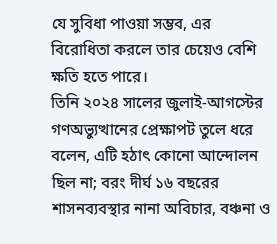যে সুবিধা পাওয়া সম্ভব, এর বিরোধিতা করলে তার চেয়েও বেশি ক্ষতি হতে পারে।
তিনি ২০২৪ সালের জুলাই-আগস্টের গণঅভ্যুত্থানের প্রেক্ষাপট তুলে ধরে বলেন, এটি হঠাৎ কোনো আন্দোলন ছিল না; বরং দীর্ঘ ১৬ বছরের শাসনব্যবস্থার নানা অবিচার, বঞ্চনা ও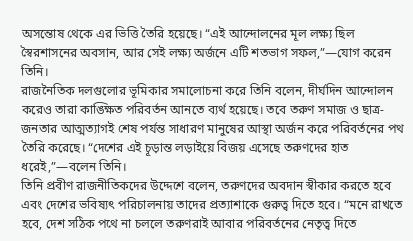অসন্তোষ থেকে এর ভিত্তি তৈরি হয়েছে। “এই আন্দোলনের মূল লক্ষ্য ছিল স্বৈরশাসনের অবসান, আর সেই লক্ষ্য অর্জনে এটি শতভাগ সফল,”—যোগ করেন তিনি।
রাজনৈতিক দলগুলোর ভূমিকার সমালোচনা করে তিনি বলেন, দীর্ঘদিন আন্দোলন করেও তারা কাঙ্ক্ষিত পরিবর্তন আনতে ব্যর্থ হয়েছে। তবে তরুণ সমাজ ও ছাত্র-জনতার আত্মত্যাগই শেষ পর্যন্ত সাধারণ মানুষের আস্থা অর্জন করে পরিবর্তনের পথ তৈরি করেছে। “দেশের এই চূড়ান্ত লড়াইয়ে বিজয় এসেছে তরুণদের হাত ধরেই,”—বলেন তিনি।
তিনি প্রবীণ রাজনীতিকদের উদ্দেশে বলেন, তরুণদের অবদান স্বীকার করতে হবে এবং দেশের ভবিষ্যৎ পরিচালনায় তাদের প্রত্যাশাকে গুরুত্ব দিতে হবে। “মনে রাখতে হবে, দেশ সঠিক পথে না চললে তরুণরাই আবার পরিবর্তনের নেতৃত্ব দিতে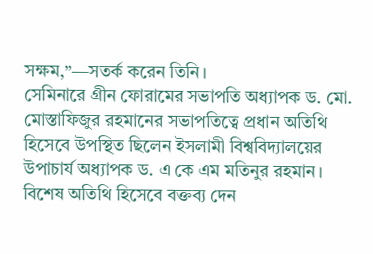সক্ষম,”—সতর্ক করেন তিনি।
সেমিনারে গ্রীন ফোরামের সভাপতি অধ্যাপক ড. মো. মোস্তাফিজুর রহমানের সভাপতিত্বে প্রধান অতিথি হিসেবে উপস্থিত ছিলেন ইসলামী বিশ্ববিদ্যালয়ের উপাচার্য অধ্যাপক ড. এ কে এম মতিনুর রহমান। বিশেষ অতিথি হিসেবে বক্তব্য দেন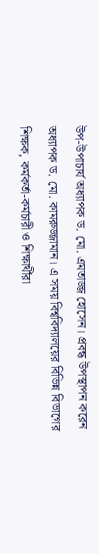উপ-উপাচার্য অধ্যাপক ড. মো. এমতাজ্জ হোসেন। প্রবন্ধ উপস্থাপন করেন অধ্যাপক ড. মো. কামরুজ্জামান। এ সময় বিশ্ববিদ্যালয়ের বিভিন্ন বিভাগের শিক্ষক, কর্মকর্তা-কর্মচারী ও শিক্ষার্থীরা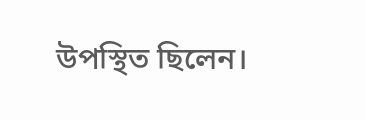উপস্থিত ছিলেন।